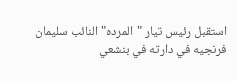استقبل رئيس تيار "المرده" النائب سليمان فرنجيه في دارته في بنشعي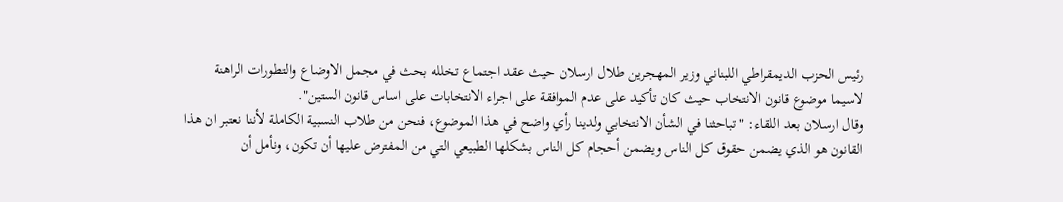رئيس الحزب الديمقراطي اللبناني وزير المهجرين طلال ارسلان حيث عقد اجتماع تخلله بحث في مجمل الاوضاع والتطورات الراهنة لاسيما موضوع قانون الانتخاب حيث كان تأكيد على عدم الموافقة على اجراء الانتخابات على اساس قانون الستين".
وقال ارسلان بعد اللقاء: "تباحثنا في الشأن الانتخابي ولدينا رأي واضح في هذا الموضوع، فنحن من طلاب النسبية الكاملة لأننا نعتبر ان هذا القانون هو الذي يضمن حقوق كل الناس ويضمن أحجام كل الناس بشكلها الطبيعي التي من المفترض عليها أن تكون، ونأمل أن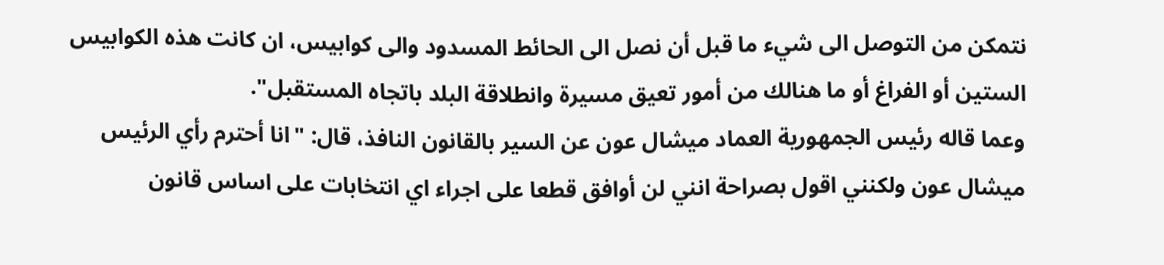نتمكن من التوصل الى شيء ما قبل أن نصل الى الحائط المسدود والى كوابيس، ان كانت هذه الكوابيس الستين أو الفراغ أو ما هنالك من أمور تعيق مسيرة وانطلاقة البلد باتجاه المستقبل".
وعما قاله رئيس الجمهورية العماد ميشال عون عن السير بالقانون النافذ، قال: "انا أحترم رأي الرئيس ميشال عون ولكنني اقول بصراحة انني لن أوافق قطعا على اجراء اي انتخابات على اساس قانون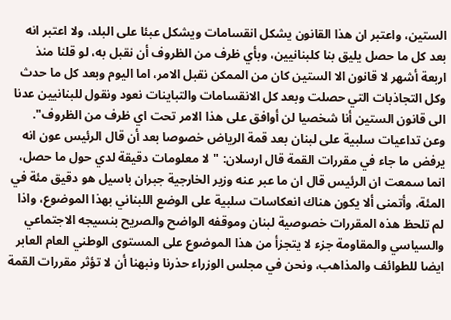الستين، واعتبر ان هذا القانون يشكل انقسامات ويشكل عبئا على البلد، ولا اعتبر انه بعد كل ما حصل يليق بنا كلبنانيين، وبأي ظرف من الظروف أن نقبل به، لو قلنا منذ اربعة أشهر لا قانون الا الستين كان من الممكن نقبل الامر، اما اليوم وبعد كل ما حدث وكل التجاذبات التي حصلت وبعد كل الانقسامات والتباينات نعود ونقول للبنانيين عدنا الى قانون الستين أنا شخصيا لن أوافق على هذا الامر تحت اي ظرف من الظروف".
وعن تداعيات سلبية على لبنان بعد قمة الرياض خصوصا بعد أن قال الرئيس عون انه يرفض ما جاء في مقررات القمة قال ارسلان: "لا معلومات دقيقة لدي حول ما حصل، انما سمعت ان الرئيس قال ان ما عبر عنه وزير الخارجية جبران باسيل هو دقيق مئة في المئة، وأتمنى ألا يكون هناك انعكاسات سلبية على الوضع اللبناني بهذا الموضوع، واذا لم تلحظ هذه المقررات خصوصية لبنان وموقفه الواضح والصريح بنسيجه الاجتماعي والسياسي والمقاومة جزء لا يتجزأ من هذا الموضوع على المستوى الوطني العام العابر ايضا للطوائف والمذاهب، ونحن في مجلس الوزراء حذرنا ونبهنا أن لا تؤثر مقررات القمة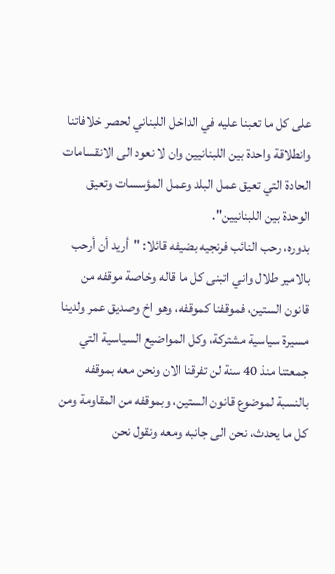على كل ما تعبنا عليه في الداخل اللبناني لحصر خلافاتنا وانطلاقة واحدة بين اللبنانيين وان لا نعود الى الانقسامات الحادة التي تعيق عمل البلد وعمل المؤسسات وتعيق الوحدة بين اللبنانيين".
بدوره، رحب النائب فرنجيه بضيفه قائلا: "أريد أن أرحب بالامير طلال واني اتبنى كل ما قاله وخاصة موقفه من قانون الستين، فموقفنا كموقفه، وهو اخ وصديق عمر ولدينا مسيرة سياسية مشتركة، وكل المواضيع السياسية التي جمعتنا منذ 40 سنة لن تفرقنا الان ونحن معه بموقفه بالنسبة لموضوع قانون الستين، وبموقفه من المقاومة ومن كل ما يحدث، نحن الى جانبه ومعه ونقول نحن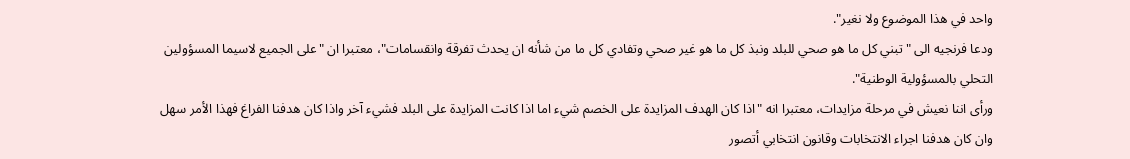واحد في هذا الموضوع ولا نغير".
ودعا فرنجيه الى "تبني كل ما هو صحي للبلد ونبذ كل ما هو غير صحي وتفادي كل ما من شأنه ان يحدث تفرقة وانقسامات"، معتبرا ان "على الجميع لاسيما المسؤولين التحلي بالمسؤولية الوطنية".
ورأى اننا نعيش في مرحلة مزايدات، معتبرا انه "اذا كان الهدف المزايدة على الخصم شيء اما اذا كانت المزايدة على البلد فشيء آخر واذا كان هدفنا الفراغ فهذا الأمر سهل وان كان هدفنا اجراء الانتخابات وقانون انتخابي أتصور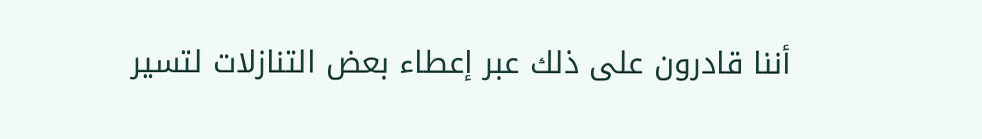أننا قادرون على ذلك عبر إعطاء بعض التنازلات لتسير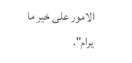الامور على خير ما يرام".